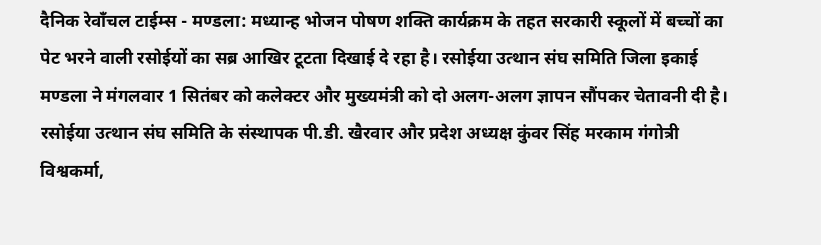दैनिक रेवाँचल टाईम्स - मण्डला: मध्यान्ह भोजन पोषण शक्ति कार्यक्रम के तहत सरकारी स्कूलों में बच्चों का पेट भरने वाली रसोईयों का सब्र आखिर टूटता दिखाई दे रहा है। रसोईया उत्थान संघ समिति जिला इकाई मण्डला ने मंगलवार 1 सितंबर को कलेक्टर और मुख्यमंत्री को दो अलग-अलग ज्ञापन सौंपकर चेतावनी दी है।
रसोईया उत्थान संघ समिति के संस्थापक पी.डी. खैरवार और प्रदेश अध्यक्ष कुंवर सिंह मरकाम गंगोत्री विश्वकर्मा,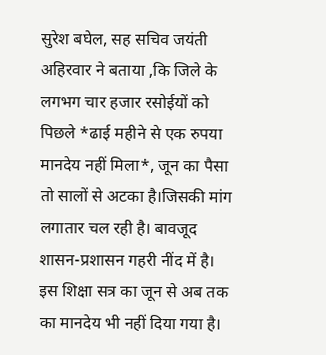सुरेश बघेल, सह सचिव जयंती अहिरवार ने बताया ,कि जिले के लगभग चार हजार रसोईयों को पिछले *ढाई महीने से एक रुपया मानदेय नहीं मिला*, जून का पैसा तो सालों से अटका है।जिसकी मांग लगातार चल रही है। बावजूद शासन-प्रशासन गहरी नींद में है। इस शिक्षा सत्र का जून से अब तक का मानदेय भी नहीं दिया गया है।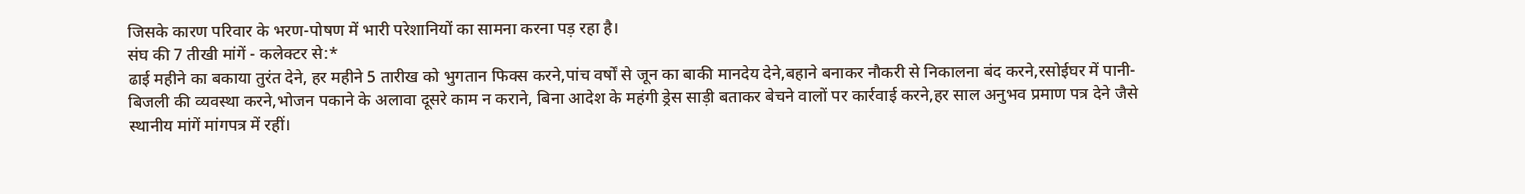जिसके कारण परिवार के भरण-पोषण में भारी परेशानियों का सामना करना पड़ रहा है।
संघ की 7 तीखी मांगें - कलेक्टर से:*
ढाई महीने का बकाया तुरंत देने, हर महीने 5 तारीख को भुगतान फिक्स करने,पांच वर्षों से जून का बाकी मानदेय देने,बहाने बनाकर नौकरी से निकालना बंद करने,रसोईघर में पानी-बिजली की व्यवस्था करने,भोजन पकाने के अलावा दूसरे काम न कराने, बिना आदेश के महंगी ड्रेस साड़ी बताकर बेचने वालों पर कार्रवाई करने,हर साल अनुभव प्रमाण पत्र देने जैसे स्थानीय मांगें मांगपत्र में रहीं।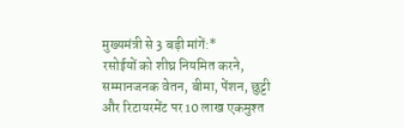मुख्यमंत्री से 3 बड़ी मांगें:*
रसोईयों को शीघ्र नियमित करने, सम्मानजनक वेतन, बीमा, पेंशन, छुट्टी और रिटायरमेंट पर 10 लाख एकमुश्त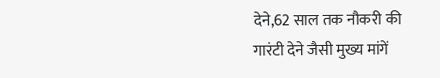देने,62 साल तक नौकरी की गारंटी देने जैसी मुख्य मांगें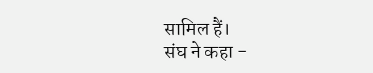सामिल हैं।
संघ ने कहा -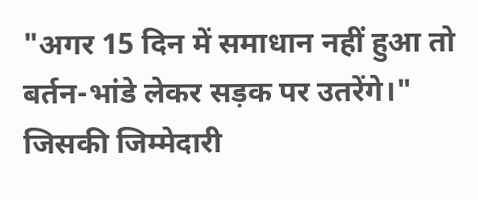"अगर 15 दिन में समाधान नहीं हुआ तो बर्तन-भांडे लेकर सड़क पर उतरेंगे।" जिसकी जिम्मेदारी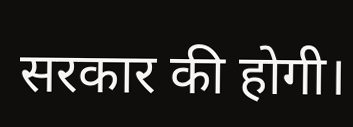सरकार की होगी।